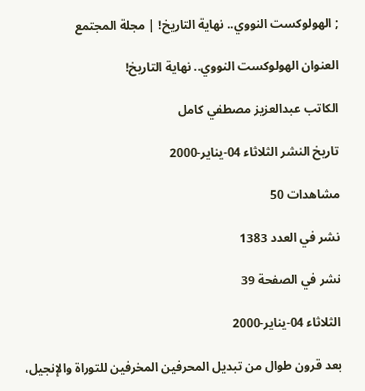; الهولوكست النووي.. نهاية التاريخ! | مجلة المجتمع

العنوان الهولوكست النووي.. نهاية التاريخ!

الكاتب عبدالعزيز مصطفي كامل

تاريخ النشر الثلاثاء 04-يناير-2000

مشاهدات 50

نشر في العدد 1383

نشر في الصفحة 39

الثلاثاء 04-يناير-2000

بعد قرون طوال من تبديل المحرفين المخرفين للتوراة والإنجيل،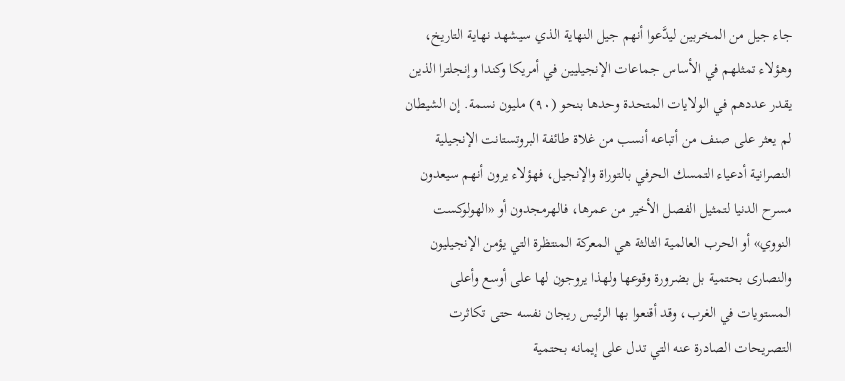جاء جيل من المخربين ليدَّعوا أنهم جيل النهاية الذي سيشهد نهاية التاريخ، وهؤلاء تمثلهم في الأساس جماعات الإنجيليين في أمريكا وكندا وإنجلترا الذين يقدر عددهم في الولايات المتحدة وحدها بنحو (۹۰) مليون نسمة. إن الشيطان لم يعثر على صنف من أتباعه أنسب من غلاة طائفة البروتستانت الإنجيلية النصرانية أدعياء التمسك الحرفي بالتوراة والإنجيل، فهؤلاء يرون أنهم سيعدون مسرح الدنيا لتمثيل الفصل الأخير من عمرها، فالهرمجدون أو «الهولوكست النووي» أو الحرب العالمية الثالثة هي المعركة المنتظرة التي يؤمن الإنجيليون والنصارى بحتمية بل بضرورة وقوعها ولهذا يروجون لها على أوسع وأعلى المستويات في الغرب، وقد أقنعوا بها الرئيس ريجان نفسه حتى تكاثرت التصريحات الصادرة عنه التي تدل على إيمانه بحتمية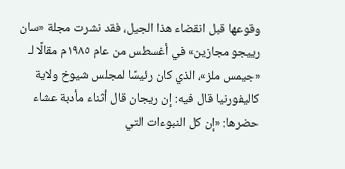وقوعها قبل انقضاء هذا الجيل، فقد نشرت مجلة «سان رييجو مجازين» في أغسطس من عام ١٩٨٥م مقالًا لـ «جيمس ملز»، الذي كان رئيسًا لمجلس شيوخ ولاية كاليفورنيا قال فيه: إن ريجان قال أثناء مأدبة عشاء حضرها: «إن كل النبوءات التي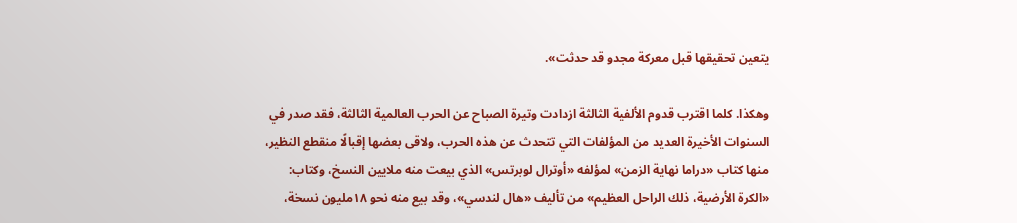يتعين تحقيقها قبل معركة مجدو قد حدثت».

وهكذا. كلما اقترب قدوم الألفية الثالثة ازدادت وتيرة الصباح عن الحرب العالمية الثالثة، فقد صدر في السنوات الأخيرة العديد من المؤلفات التي تتحدث عن هذه الحرب، ولاقى بعضها إقبالًا منقطع النظير، منها كتاب «دراما نهاية الزمن» لمؤلفه «أوترال لوبرتس» الذي بيعت منه ملايين النسخ، وكتاب: «الكرة الأرضية، ذلك الراحل العظيم» من تأليف «هال لندسي»، وقد بيع منه نحو ١٨مليون نسخة،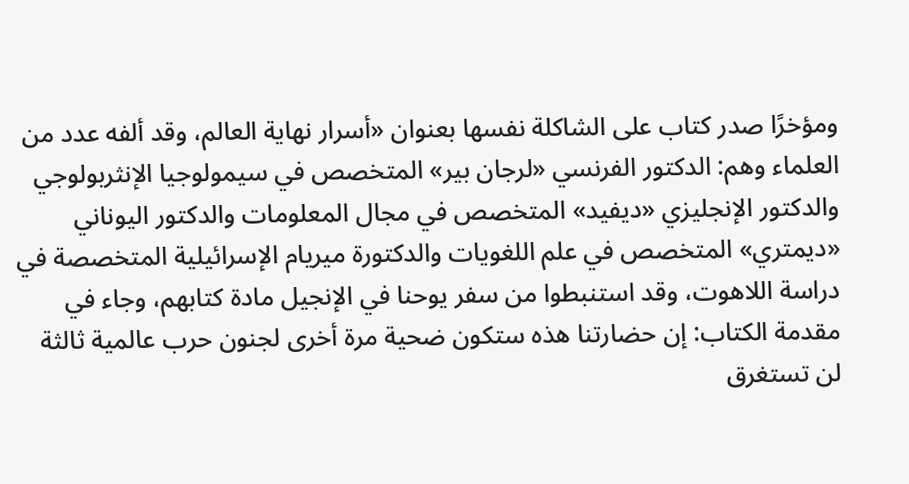ومؤخرًا صدر كتاب على الشاكلة نفسها بعنوان «أسرار نهاية العالم، وقد ألفه عدد من العلماء وهم: الدكتور الفرنسي «لرجان بير» المتخصص في سيمولوجيا الإنثربولوجي والدكتور الإنجليزي «ديفيد» المتخصص في مجال المعلومات والدكتور اليوناني «ديمتري» المتخصص في علم اللغويات والدكتورة ميريام الإسرائيلية المتخصصة في دراسة اللاهوت، وقد استنبطوا من سفر يوحنا في الإنجيل مادة كتابهم، وجاء في مقدمة الكتاب: إن حضارتنا هذه ستكون ضحية مرة أخرى لجنون حرب عالمية ثالثة لن تستغرق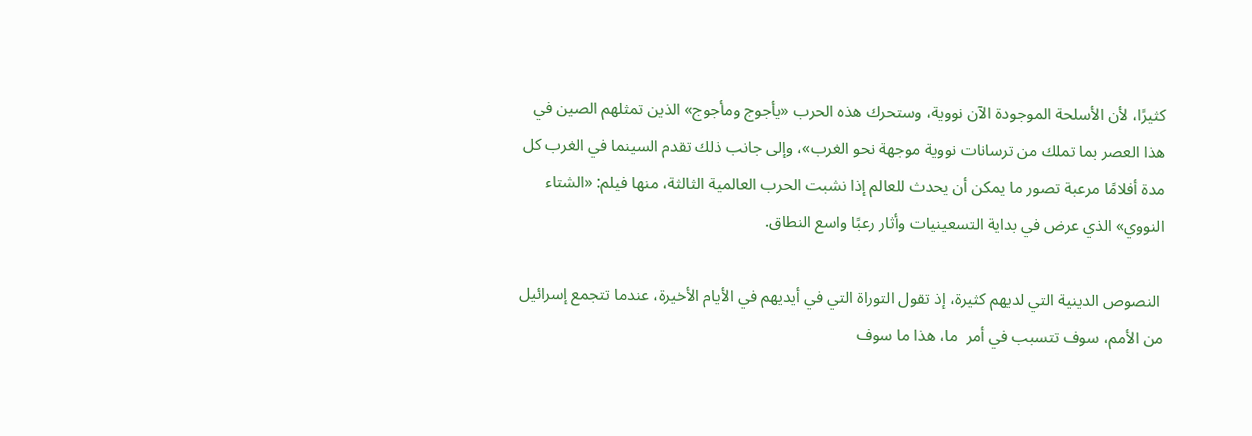كثيرًا، لأن الأسلحة الموجودة الآن نووية، وستحرك هذه الحرب «يأجوج ومأجوج» الذين تمثلهم الصين في هذا العصر بما تملك من ترسانات نووية موجهة نحو الغرب»، وإلى جانب ذلك تقدم السينما في الغرب كل مدة أفلامًا مرعبة تصور ما يمكن أن يحدث للعالم إذا نشبت الحرب العالمية الثالثة، منها فيلم: «الشتاء النووي» الذي عرض في بداية التسعينيات وأثار رعبًا واسع النطاق.

 النصوص الدينية التي لديهم كثيرة، إذ تقول التوراة التي في أيديهم في الأيام الأخيرة، عندما تتجمع إسرائيل من الأمم، سوف تتسبب في أمر  ما، هذا ما سوف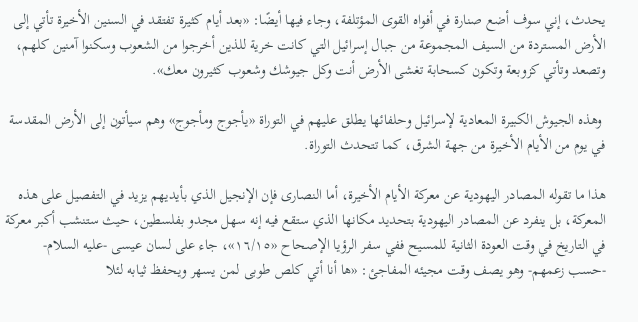يحدث، إني سوف أضع صنارة في أفواه القوى المؤتلفة، وجاء فيها أيضًا: «بعد أيام كثيرة تفتقد في السنين الأخيرة تأتي إلى الأرض المستردة من السيف المجموعة من جبال إسرائيل التي كانت خرية للذين أخرجوا من الشعوب وسكنوا آمنين كلهم، وتصعد وتأتي كزوبعة وتكون كسحابة تغشى الأرض أنت وكل جيوشك وشعوب كثيرون معك».

 وهذه الجيوش الكبيرة المعادية لإسرائيل وحلفائها يطلق عليهم في التوراة «يأجوج ومأجوج» وهم سيأتون إلى الأرض المقدسة في يوم من الأيام الأخيرة من جهة الشرق، كما تتحدث التوراة.

هذا ما تقوله المصادر اليهودية عن معركة الأيام الأخيرة، أما النصارى فإن الإنجيل الذي بأيديهم يزيد في التفصيل على هذه المعركة، بل ينفرد عن المصادر اليهودية بتحديد مكانها الذي ستقع فيه إنه سهل مجدو بفلسطين، حيث ستنشب أكبر معركة في التاريخ في وقت العودة الثانية للمسيح ففي سفر الرؤيا الإصحاح «١٦/١٥»، جاء على لسان عيسى -عليه السلام- -حسب زعمهم- وهو يصف وقت مجيئه المفاجئ: «ها أنا أتي كلص طوبى لمن يسهر ويحفظ ثيابه لئلا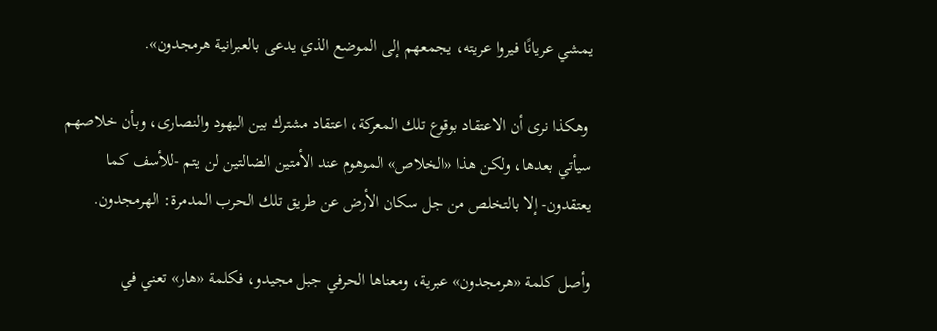يمشي عريانًا فيروا عريته، يجمعهم إلى الموضع الذي يدعى بالعبرانية هرمجدون».

 وهكذا نرى أن الاعتقاد بوقوع تلك المعركة، اعتقاد مشترك بين اليهود والنصارى، وبأن خلاصهم سيأتي بعدها، ولكن هذا «الخلاص» الموهوم عند الأمتين الضالتين لن يتم -للأسف كما يعتقدون- إلا بالتخلص من جل سكان الأرض عن طريق تلك الحرب المدمرة: الهرمجدون.

وأصل كلمة «هرمجدون» عبرية، ومعناها الحرفي جبل مجيدو، فكلمة «هار» تعني في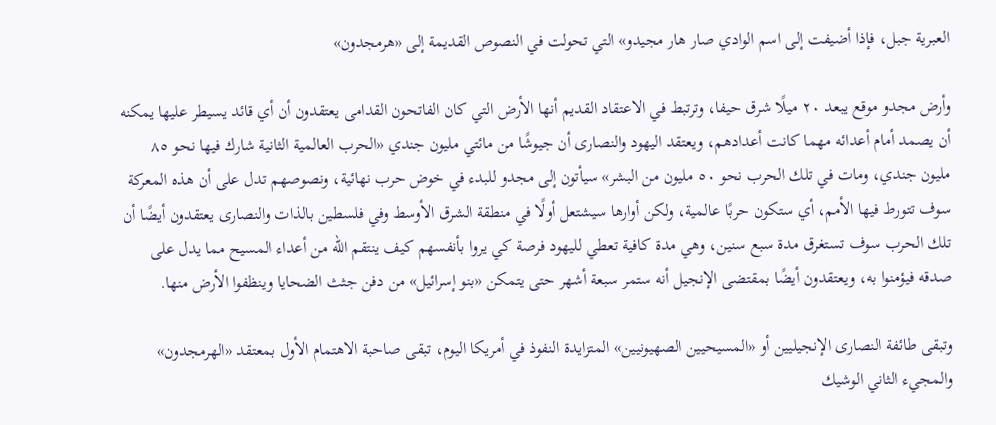العبرية جبل، فإذا أضيفت إلى اسم الوادي صار هار مجيدو» التي تحولت في النصوص القديمة إلى «هرمجدون»

وأرض مجدو موقع يبعد ۲۰ ميلًا شرق حيفا، وترتبط في الاعتقاد القديم أنها الأرض التي كان الفاتحون القدامى يعتقدون أن أي قائد يسيطر عليها يمكنه أن يصمد أمام أعدائه مهما كانت أعدادهم، ويعتقد اليهود والنصارى أن جيوشًا من مائتي مليون جندي «الحرب العالمية الثانية شارك فيها نحو ٨٥ مليون جندي، ومات في تلك الحرب نحو ٥٠ مليون من البشر» سيأتون إلى مجدو للبدء في خوض حرب نهائية، ونصوصهم تدل على أن هذه المعركة سوف تتورط فيها الأمم، أي ستكون حربًا عالمية، ولكن أوارها سيشتعل أولًا في منطقة الشرق الأوسط وفي فلسطين بالذات والنصارى يعتقدون أيضًا أن تلك الحرب سوف تستغرق مدة سبع سنين، وهي مدة كافية تعطي لليهود فرصة كي يروا بأنفسهم كيف ينتقم الله من أعداء المسيح مما يدل على صدقه فيؤمنوا به، ويعتقدون أيضًا بمقتضى الإنجيل أنه ستمر سبعة أشهر حتى يتمكن «بنو إسرائيل» من دفن جثث الضحايا وينظفوا الأرض منها.

وتبقى طائفة النصارى الإنجيليين أو «المسيحيين الصهيونيين» المتزايدة النفوذ في أمريكا اليوم، تبقى صاحبة الاهتمام الأول بمعتقد «الهرمجدون» والمجيء الثاني الوشيك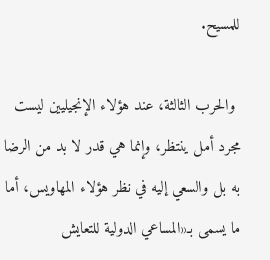للمسيح.

 والحرب الثالثة، عند هؤلاء الإنجيليين ليست مجرد أمل ينتظر، وإنما هي قدر لا بد من الرضا به بل والسعي إليه في نظر هؤلاء المهاويس، أما ما يسمى بـ«المساعي الدولية للتعايش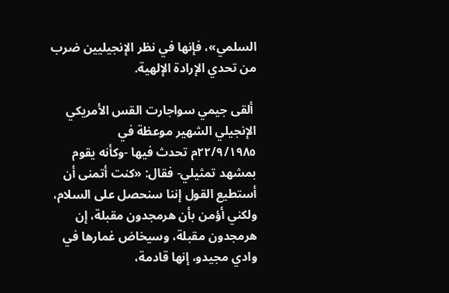السلمي»، فإنها في نظر الإنجيليين ضرب من تحدي الإرادة الإلهية.

 ألقى جيمي سواجارت القس الأمريكي الإنجيلي الشهير موعظة في ٢٢/٩/١٩٨٥م تحدث فيها -وكأنه يقوم بمشهد تمثيلي- فقال: «كنت أتمنى أن أستطيع القول إننا سنحصل على السلام، ولكني أؤمن بأن هرمجدون مقبلة، إن هرمجدون مقبلة، وسيخاض غمارها في وادي مجيدو، إنها قادمة،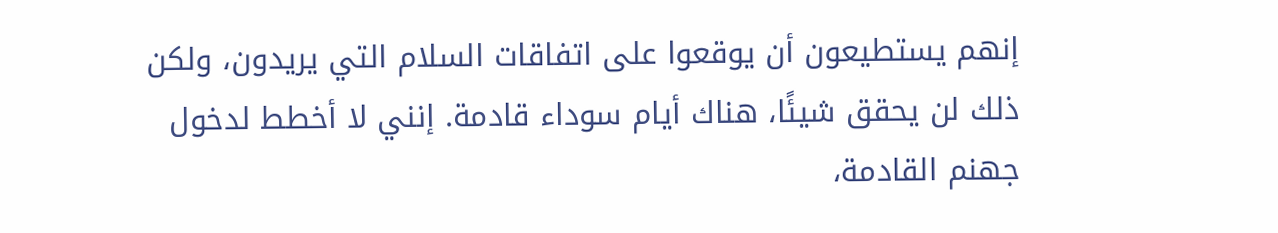إنهم يستطيعون أن يوقعوا على اتفاقات السلام التي يريدون، ولكن ذلك لن يحقق شيئًا، هناك أيام سوداء قادمة. إنني لا أخطط لدخول جهنم القادمة،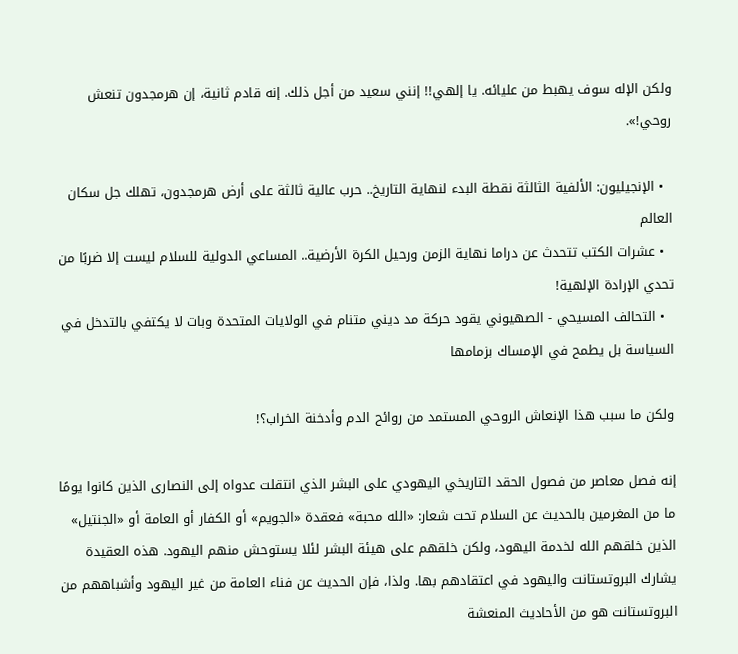ولكن الإله سوف يهبط من عليائه. يا إلهي!! إنني سعيد من أجل ذلك. إنه قادم ثانية، إن هرمجدون تنعش روحي!».

  • الإنجيليون: الألفية الثالثة نقطة البدء لنهاية التاريخ.. حرب عالية ثالثة على أرض هرمجدون، تهلك جل سكان العالم
  • عشرات الكتب تتحدث عن دراما نهاية الزمن ورحيل الكرة الأرضية.. المساعي الدولية للسلام ليست إلا ضربًا من تحدي الإرادة الإلهية!
  • التحالف المسيحي - الصهيوني يقود حركة مد ديني متنام في الولايات المتحدة وبات لا يكتفي بالتدخل في السياسة بل يطمح في الإمساك بزمامها

ولكن ما سبب هذا الإنعاش الروحي المستمد من روائح الدم وأدخنة الخراب؟!

إنه فصل معاصر من فصول الحقد التاريخي اليهودي على البشر الذي انتقلت عدواه إلى النصارى الذين كانوا يومًا ما من المغرمين بالحديث عن السلام تحت شعار: «الله محبة» فعقدة «الجويم» أو الكفار أو العامة أو «الجنتيل» الذين خلقهم الله لخدمة اليهود، ولكن خلقهم على هيئة البشر لئلا يستوحش منهم اليهود. هذه العقيدة يشارك البروتستانت واليهود في اعتقادهم بها. ولذا، فإن الحديث عن فناء العامة من غير اليهود وأشباههم من البروتستانت هو من الأحاديث المنعشة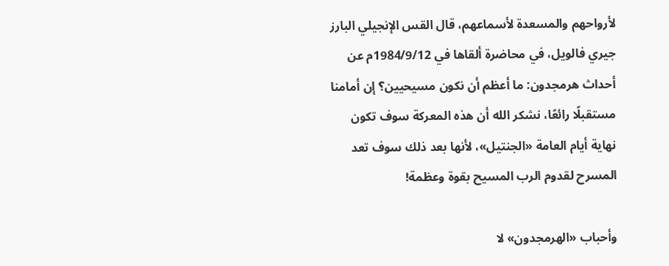لأرواحهم والمسعدة لأسماعهم، قال القس الإنجيلي البارز جيري فالويل، في محاضرة ألقاها في 1984/9/12م عن أحداث هرمجدون: ما أعظم أن نكون مسيحيين؟ إن أمامنا مستقبلًا رائعًا، نشكر الله أن هذه المعركة سوف تكون نهاية أيام العامة «الجنتيل»، لأنها بعد ذلك سوف تعد المسرح لقدوم الرب المسيح بقوة وعظمة!

وأحباب «الهرمجدون» لا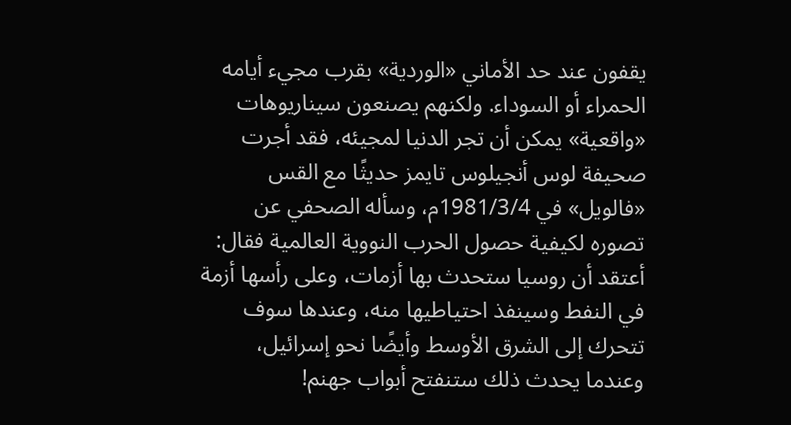يقفون عند حد الأماني «الوردية» بقرب مجيء أيامه الحمراء أو السوداء. ولكنهم يصنعون سيناريوهات «واقعية» يمكن أن تجر الدنيا لمجيئه، فقد أجرت صحيفة لوس أنجيلوس تايمز حديثًا مع القس «فالويل» في 1981/3/4م، وسأله الصحفي عن تصوره لكيفية حصول الحرب النووية العالمية فقال: أعتقد أن روسيا ستحدث بها أزمات، وعلى رأسها أزمة في النفط وسينفذ احتياطيها منه، وعندها سوف تتحرك إلى الشرق الأوسط وأيضًا نحو إسرائيل، وعندما يحدث ذلك ستنفتح أبواب جهنم!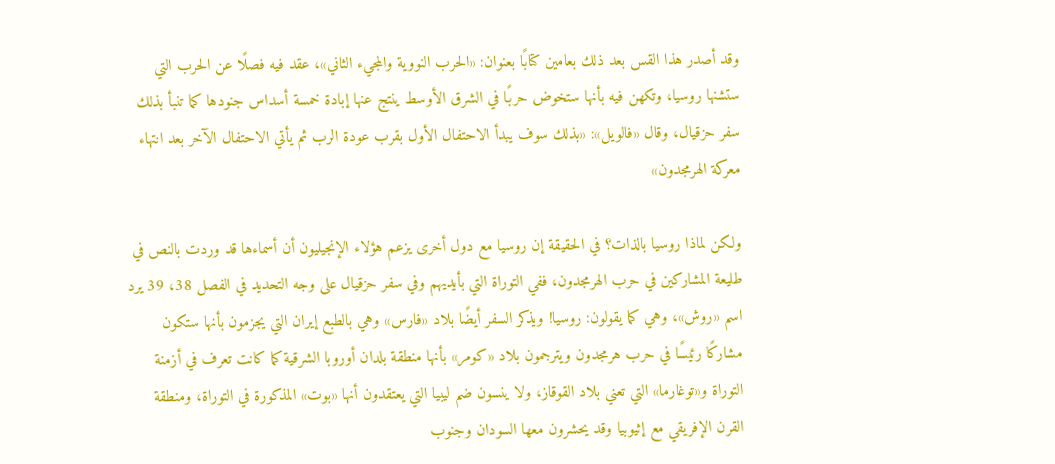وقد أصدر هذا القس بعد ذلك بعامين كتابًا بعنوان: «الحرب النووية والمجيء الثاني»، عقد فيه فصلًا عن الحرب التي ستشنها روسيا، وتكهن فيه بأنها ستخوض حربًا في الشرق الأوسط ينتج عنها إبادة خمسة أسداس جنودها كما تنبأ بذلك سفر حزقيال، وقال «فالويل»: «بذلك سوف يبدأ الاحتفال الأول بقرب عودة الرب ثم يأتي الاحتفال الآخر بعد انتهاء معركة الهرمجدون»

ولكن لماذا روسيا بالذات؟ في الحقيقة إن روسيا مع دول أخرى يزعم هؤلاء الإنجيليون أن أسماءها قد وردت بالنص في طليعة المشاركين في حرب الهرمجدون، ففي التوراة التي بأيديهم وفي سفر حزقيال على وجه التحديد في الفصل 38، 39 يرد اسم «روش»، وهي كما يقولون: روسيا! ويذكر السفر أيضًا بلاد «فارس» وهي بالطبع إيران التي يجزمون بأنها ستكون مشاركًا رئيسًا في حرب هرمجدون ويترجمون بلاد «كومر» بأنها منطقة بلدان أوروبا الشرقية كما كانت تعرف في أزمنة التوراة و«توغارما» التي تعني بلاد القوقاز، ولا ينسون ضم ليبيا التي يعتقدون أنها «بوت» المذكورة في التوراة، ومنطقة القرن الإفريقي مع إثيوبيا وقد يحشرون معها السودان وجنوب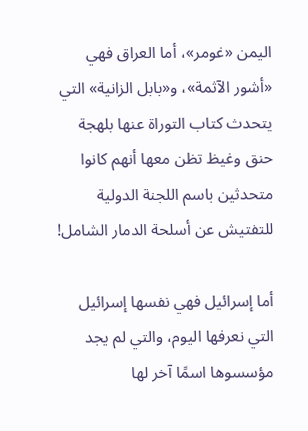اليمن «غومر»، أما العراق فهي «أشور الآثمة»، و«بابل الزانية» التي يتحدث كتاب التوراة عنها بلهجة حنق وغيظ تظن معها أنهم كانوا متحدثين باسم اللجنة الدولية للتفتيش عن أسلحة الدمار الشامل!

أما إسرائيل فهي نفسها إسرائيل التي نعرفها اليوم، والتي لم يجد مؤسسوها اسمًا آخر لها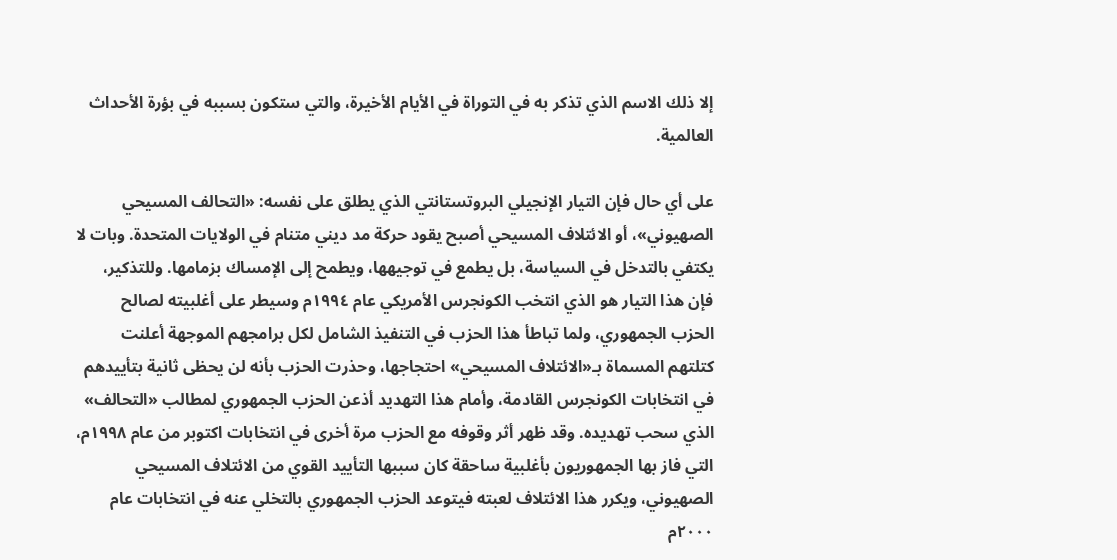إلا ذلك الاسم الذي تذكر به في التوراة في الأيام الأخيرة، والتي ستكون بسببه في بؤرة الأحداث العالمية.

على أي حال فإن التيار الإنجيلي البروتستانتي الذي يطلق على نفسه: «التحالف المسيحي الصهيوني»، أو الائتلاف المسيحي أصبح يقود حركة مد ديني متنام في الولايات المتحدة. وبات لا يكتفي بالتدخل في السياسة، بل يطمع في توجيهها، ويطمح إلى الإمساك بزمامها. وللتذكير، فإن هذا التيار هو الذي انتخب الكونجرس الأمريكي عام ١٩٩٤م وسيطر على أغلبيته لصالح الحزب الجمهوري، ولما تباطأ هذا الحزب في التنفيذ الشامل لكل برامجهم الموجهة أعلنت كتلتهم المسماة بـ«الائتلاف المسيحي» احتجاجها، وحذرت الحزب بأنه لن يحظى ثانية بتأييدهم في انتخابات الكونجرس القادمة، وأمام هذا التهديد أذعن الحزب الجمهوري لمطالب «التحالف» الذي سحب تهديده. وقد ظهر أثر وقوفه مع الحزب مرة أخرى في انتخابات اكتوبر من عام ۱۹۹۸م، التي فاز بها الجمهوريون بأغلبية ساحقة كان سببها التأييد القوي من الائتلاف المسيحي الصهيوني، ويكرر هذا الائتلاف لعبته فيتوعد الحزب الجمهوري بالتخلي عنه في انتخابات عام ۲۰۰۰م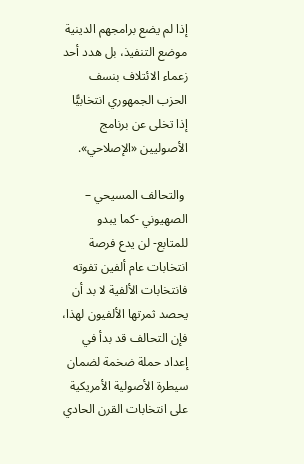إذا لم يضع برامجهم الدينية موضع التنفيذ، بل هدد أحد زعماء الائتلاف بنسف الحزب الجمهوري انتخابيًّا إذا تخلى عن برنامج الأصوليين «الإصلاحي».

 والتحالف المسيحي – الصهيوني -كما يبدو للمتابع- لن يدع فرصة انتخابات عام ألفين تفوته فانتخابات الألفية لا بد أن يحصد ثمرتها الألفيون لهذا، فإن التحالف قد بدأ في إعداد حملة ضخمة لضمان سيطرة الأصولية الأمريكية على انتخابات القرن الحادي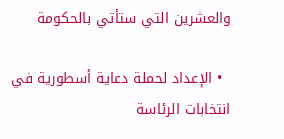والعشرين التي ستأتي بالحكومة

  • الإعداد لحملة دعاية أسطورية في انتخابات الرئاسة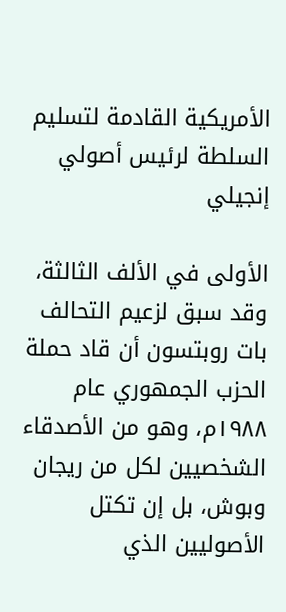الأمريكية القادمة لتسليم السلطة لرئيس أصولي إنجيلي

الأولى في الألف الثالثة، وقد سبق لزعيم التحالف بات روبتسون أن قاد حملة الحزب الجمهوري عام ۱۹۸۸م، وهو من الأصدقاء الشخصيين لكل من ریجان وبوش، بل إن تكتل الأصوليين الذي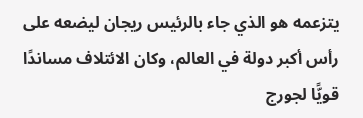يتزعمه هو الذي جاء بالرئيس ريجان ليضعه على رأس أكبر دولة في العالم، وكان الائتلاف مساندًا قويًّا لجورج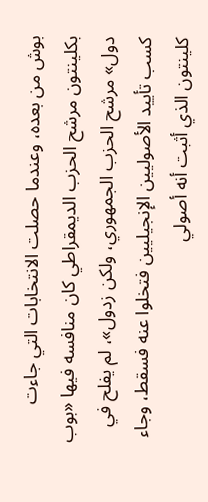بوش من بعده، وعندما حصلت الانتخابات التي جاءت بكلينتون مرشح الحزب الديمقراطي كان منافسه فيها «بوب دول» مرشح الحزب الجمهوري، ولكن زدول»، لم يفلح في كسب تأييد الأصوليين الإنجيليين فتخلوا عنه فسقط، وجاء كلينتون الذي أثبت أنه أصولي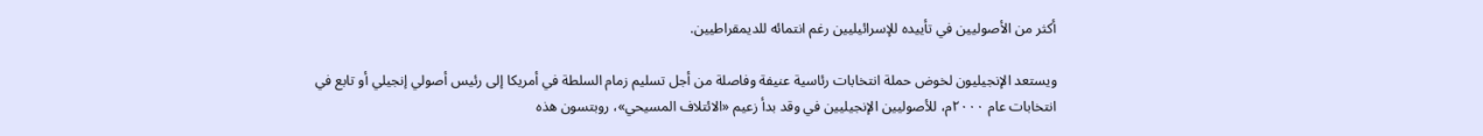أكثر من الأصوليين في تأييده للإسرائيليين رغم انتمائه للديمقراطيين.

ويستعد الإنجيليون لخوض حملة انتخابات رئاسية عنيفة وفاصلة من أجل تسليم زمام السلطة في أمريكا إلى رئيس أصولي إنجيلي أو تابع في انتخابات عام ٢٠٠٠م، للأصوليين الإنجيليين في وقد بدأ زعيم «الائتلاف المسيحي»، روبتسون هذه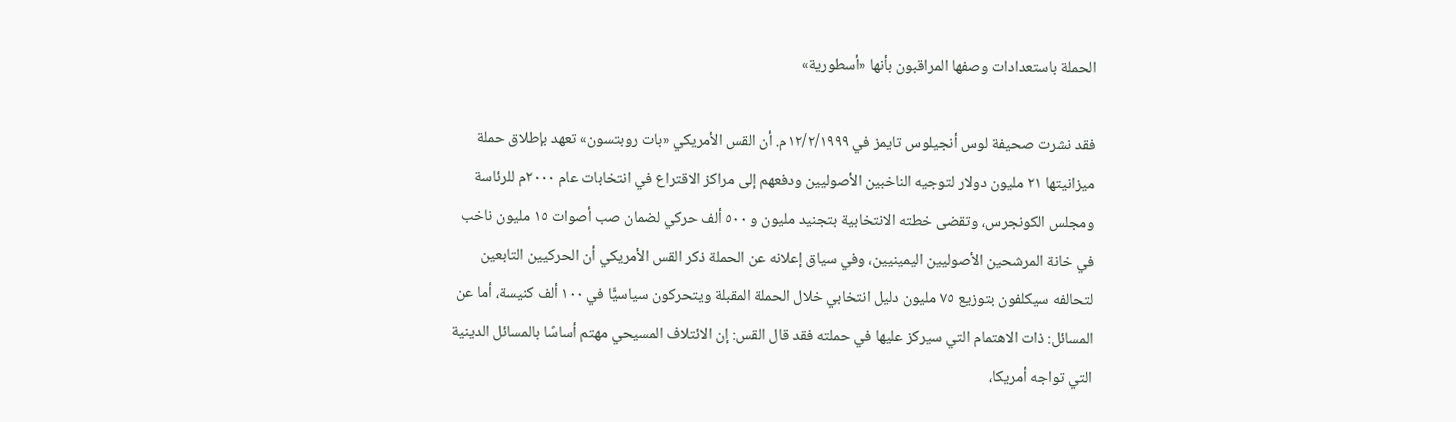الحملة باستعدادات وصفها المراقبون بأنها «أسطورية»

فقد نشرت صحيفة لوس أنجيلوس تايمز في ١٢/٢/١٩٩٩م. أن القس الأمريكي «بات روبتسون» تعهد بإطلاق حملة ميزانيتها ۲۱ مليون دولار لتوجيه الناخبين الأصوليين ودفعهم إلى مراكز الاقتراع في انتخابات عام ۲۰۰۰م للرئاسة ومجلس الكونجرس، وتقضى خطته الانتخابية بتجنيد مليون و ٥٠٠ ألف حركي لضمان صب أصوات ١٥ مليون ناخب في خانة المرشحين الأصوليين اليمينيين، وفي سياق إعلانه عن الحملة ذكر القس الأمريكي أن الحركيين التابعين لتحالفه سيكلفون بتوزيع ٧٥ مليون دليل انتخابي خلال الحملة المقبلة ويتحركون سياسيًّا في ١٠٠ ألف كنيسة، أما عن المسائل: ذات الاهتمام التي سيركز عليها في حملته فقد قال القس: إن الائتلاف المسيحي مهتم أساسًا بالمسائل الدينية التي تواجه أمريكا،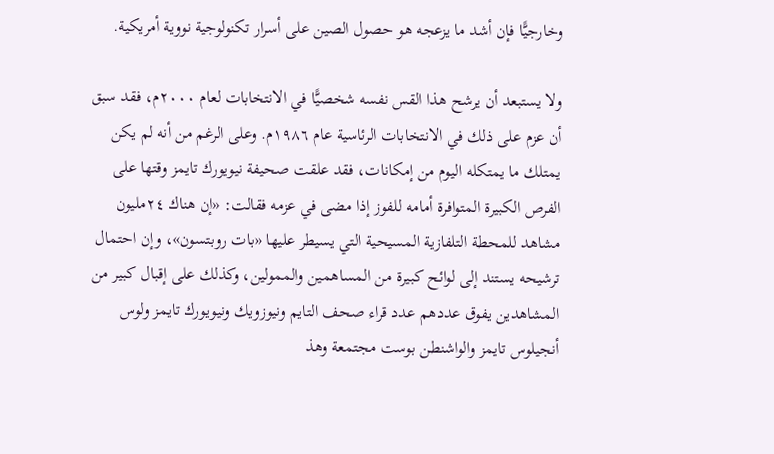وخارجيًّا فإن أشد ما يزعجه هو حصول الصين على أسرار تكنولوجية نووية أمريكية.

ولا يستبعد أن يرشح هذا القس نفسه شخصيًّا في الانتخابات لعام ٢٠٠٠م، فقد سبق أن عزم على ذلك في الانتخابات الرئاسية عام ١٩٨٦م. وعلى الرغم من أنه لم يكن يمتلك ما يمتكله اليوم من إمكانات، فقد علقت صحيفة نيويورك تايمز وقتها على الفرص الكبيرة المتوافرة أمامه للفوز إذا مضى في عزمه فقالت: «إن هناك ٢٤مليون مشاهد للمحطة التلفازية المسيحية التي يسيطر عليها «بات روبتسون»، وإن احتمال ترشيحه يستند إلى لوائح كبيرة من المساهمين والممولين، وكذلك على إقبال كبير من المشاهدين يفوق عددهم عدد قراء صحف التايم ونيوزويك ونيويورك تايمز ولوس أنجيلوس تايمز والواشنطن بوست مجتمعة وهذ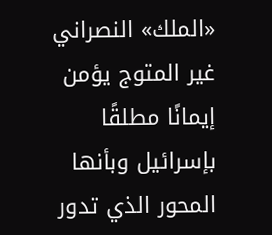«الملك» النصراني غير المتوج يؤمن إيمانًا مطلقًا بإسرائيل وبأنها المحور الذي تدور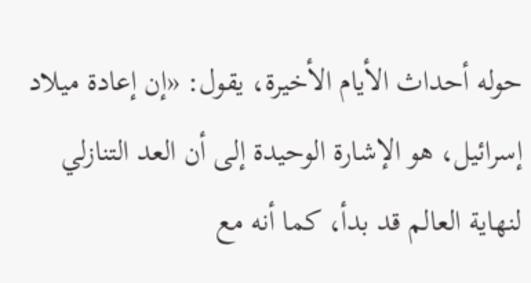حوله أحداث الأيام الأخيرة، يقول: «إن إعادة ميلاد إسرائيل، هو الإشارة الوحيدة إلى أن العد التنازلي لنهاية العالم قد بدأ، كما أنه مع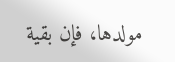مولدها، فإن بقية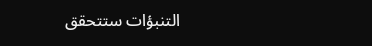التنبؤات ستتحقق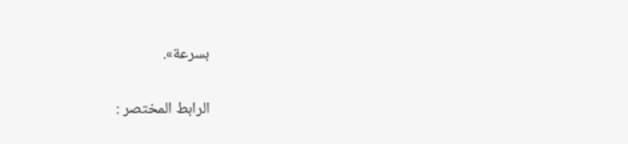بسرعة».

الرابط المختصر :